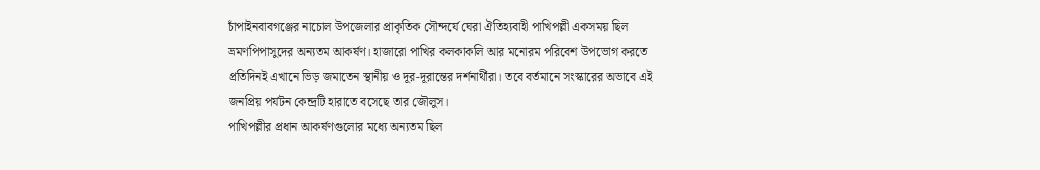চাঁপাইনবাবগঞ্জের নাচোল উপজেলার প্রাকৃতিক সৌন্দর্যে ঘেরা ঐতিহ্যবাহী পাখিপল্লী একসময় ছিল ভ্রমণপিপাসুদের অন্যতম আকর্ষণ। হাজারো পাখির কলকাকলি আর মনোরম পরিবেশ উপভোগ করতে প্রতিদিনই এখানে ভিড় জমাতেন স্থানীয় ও দূর-দূরান্তের দর্শনার্থীরা। তবে বর্তমানে সংস্কারের অভাবে এই জনপ্রিয় পর্যটন কেন্দ্রটি হারাতে বসেছে তার জৌলুস।
পাখিপল্লীর প্রধান আকর্ষণগুলোর মধ্যে অন্যতম ছিল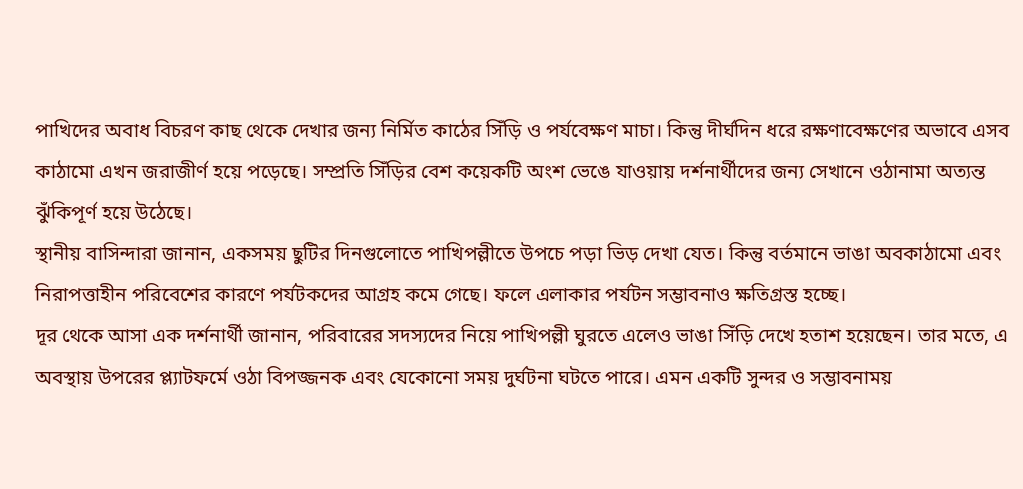পাখিদের অবাধ বিচরণ কাছ থেকে দেখার জন্য নির্মিত কাঠের সিঁড়ি ও পর্যবেক্ষণ মাচা। কিন্তু দীর্ঘদিন ধরে রক্ষণাবেক্ষণের অভাবে এসব কাঠামো এখন জরাজীর্ণ হয়ে পড়েছে। সম্প্রতি সিঁড়ির বেশ কয়েকটি অংশ ভেঙে যাওয়ায় দর্শনার্থীদের জন্য সেখানে ওঠানামা অত্যন্ত ঝুঁকিপূর্ণ হয়ে উঠেছে।
স্থানীয় বাসিন্দারা জানান, একসময় ছুটির দিনগুলোতে পাখিপল্লীতে উপচে পড়া ভিড় দেখা যেত। কিন্তু বর্তমানে ভাঙা অবকাঠামো এবং নিরাপত্তাহীন পরিবেশের কারণে পর্যটকদের আগ্রহ কমে গেছে। ফলে এলাকার পর্যটন সম্ভাবনাও ক্ষতিগ্রস্ত হচ্ছে।
দূর থেকে আসা এক দর্শনার্থী জানান, পরিবারের সদস্যদের নিয়ে পাখিপল্লী ঘুরতে এলেও ভাঙা সিঁড়ি দেখে হতাশ হয়েছেন। তার মতে, এ অবস্থায় উপরের প্ল্যাটফর্মে ওঠা বিপজ্জনক এবং যেকোনো সময় দুর্ঘটনা ঘটতে পারে। এমন একটি সুন্দর ও সম্ভাবনাময়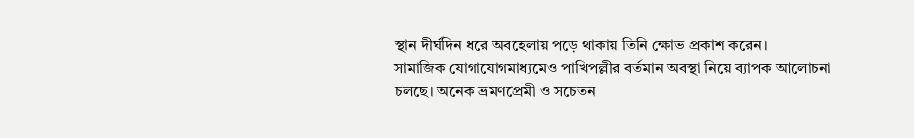স্থান দীর্ঘদিন ধরে অবহেলায় পড়ে থাকায় তিনি ক্ষোভ প্রকাশ করেন।
সামাজিক যোগাযোগমাধ্যমেও পাখিপল্লীর বর্তমান অবস্থা নিয়ে ব্যাপক আলোচনা চলছে। অনেক ভ্রমণপ্রেমী ও সচেতন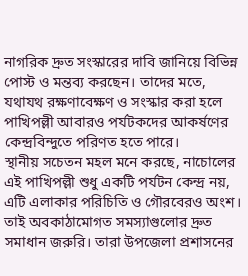নাগরিক দ্রুত সংস্কারের দাবি জানিয়ে বিভিন্ন পোস্ট ও মন্তব্য করছেন। তাদের মতে, যথাযথ রক্ষণাবেক্ষণ ও সংস্কার করা হলে পাখিপল্লী আবারও পর্যটকদের আকর্ষণের কেন্দ্রবিন্দুতে পরিণত হতে পারে।
স্থানীয় সচেতন মহল মনে করছে, নাচোলের এই পাখিপল্লী শুধু একটি পর্যটন কেন্দ্র নয়, এটি এলাকার পরিচিতি ও গৌরবেরও অংশ। তাই অবকাঠামোগত সমস্যাগুলোর দ্রুত সমাধান জরুরি। তারা উপজেলা প্রশাসনের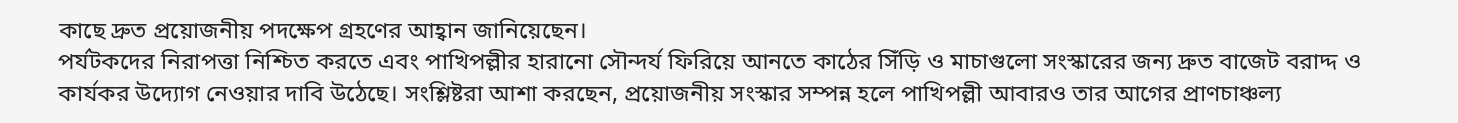কাছে দ্রুত প্রয়োজনীয় পদক্ষেপ গ্রহণের আহ্বান জানিয়েছেন।
পর্যটকদের নিরাপত্তা নিশ্চিত করতে এবং পাখিপল্লীর হারানো সৌন্দর্য ফিরিয়ে আনতে কাঠের সিঁড়ি ও মাচাগুলো সংস্কারের জন্য দ্রুত বাজেট বরাদ্দ ও কার্যকর উদ্যোগ নেওয়ার দাবি উঠেছে। সংশ্লিষ্টরা আশা করছেন, প্রয়োজনীয় সংস্কার সম্পন্ন হলে পাখিপল্লী আবারও তার আগের প্রাণচাঞ্চল্য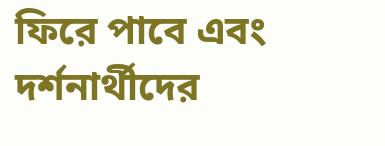ফিরে পাবে এবং দর্শনার্থীদের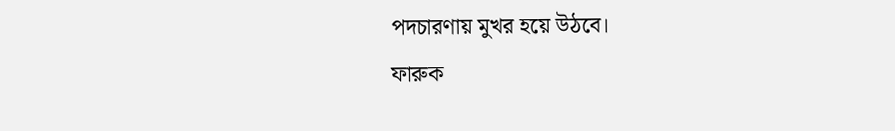পদচারণায় মুখর হয়ে উঠবে।
ফারুক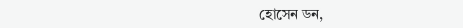হোসেন ডন,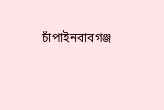চাঁপাইনবাবগঞ্জ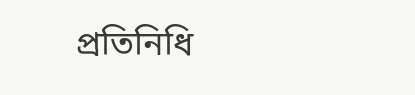প্রতিনিধি